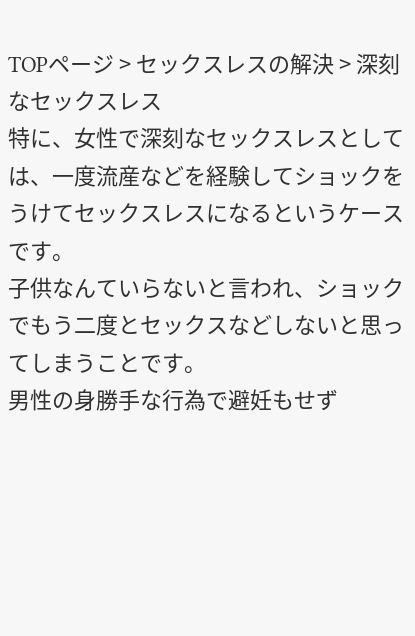TOPページ > セックスレスの解決 > 深刻なセックスレス
特に、女性で深刻なセックスレスとしては、一度流産などを経験してショックをうけてセックスレスになるというケースです。
子供なんていらないと言われ、ショックでもう二度とセックスなどしないと思ってしまうことです。
男性の身勝手な行為で避妊もせず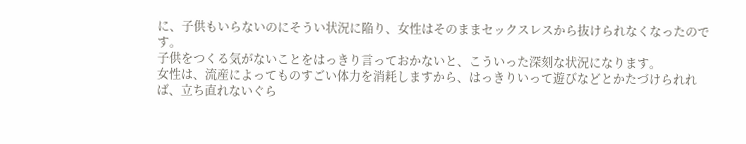に、子供もいらないのにそうい状況に陥り、女性はそのままセックスレスから抜けられなくなったのです。
子供をつくる気がないことをはっきり言っておかないと、こういった深刻な状況になります。
女性は、流産によってものすごい体力を消耗しますから、はっきりいって遊びなどとかたづけられれば、立ち直れないぐら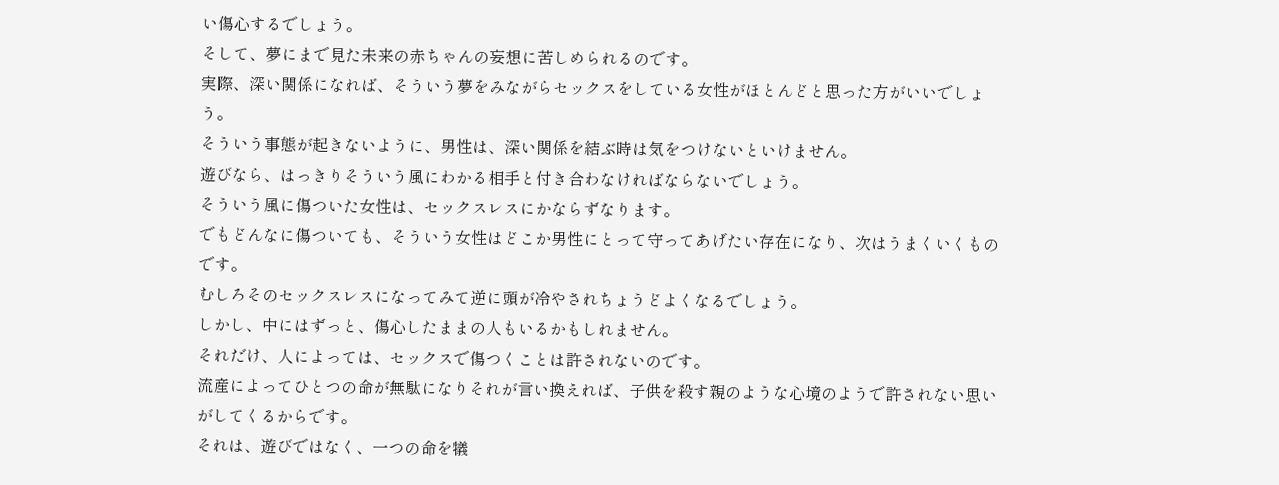い傷心するでしょう。
そして、夢にまで見た未来の赤ちゃんの妄想に苦しめられるのです。
実際、深い関係になれば、そういう夢をみながらセックスをしている女性がほとんどと思った方がいいでしょう。
そういう事態が起きないように、男性は、深い関係を結ぶ時は気をつけないといけません。
遊びなら、はっきりそういう風にわかる相手と付き合わなければならないでしょう。
そういう風に傷ついた女性は、セックスレスにかならずなります。
でもどんなに傷ついても、そういう女性はどこか男性にとって守ってあげたい存在になり、次はうまくいくものです。
むしろそのセックスレスになってみて逆に頭が冷やされちょうどよくなるでしょう。
しかし、中にはずっと、傷心したままの人もいるかもしれません。
それだけ、人によっては、セックスで傷つくことは許されないのです。
流産によってひとつの命が無駄になりそれが言い換えれば、子供を殺す親のような心境のようで許されない思いがしてくるからです。
それは、遊びではなく、一つの命を犠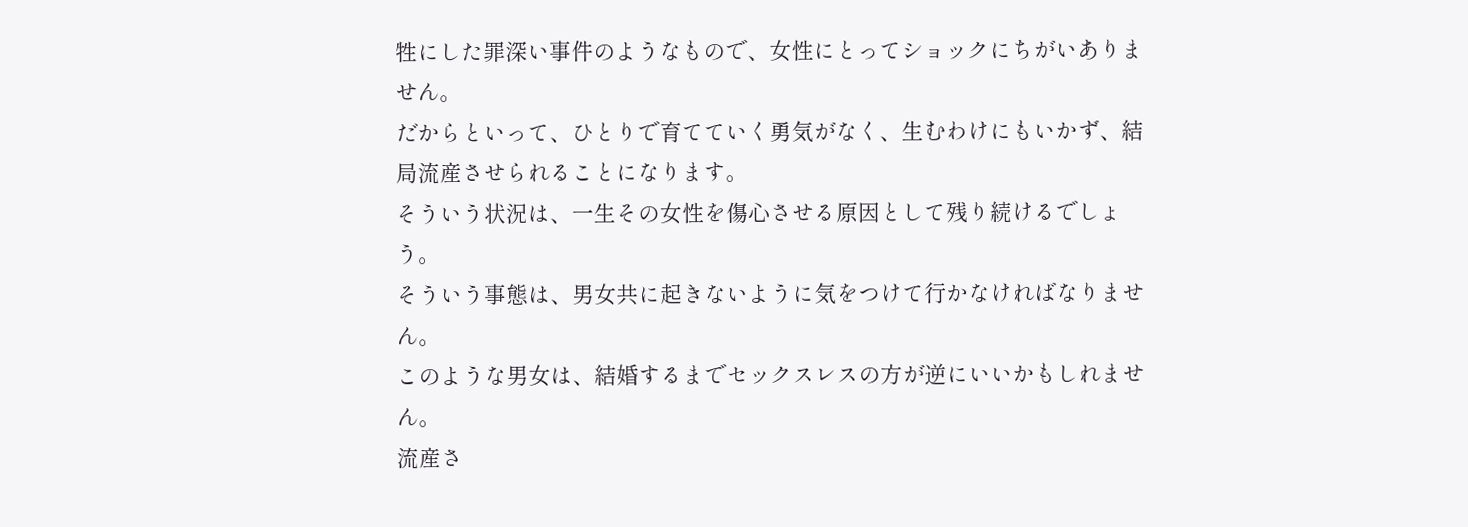牲にした罪深い事件のようなもので、女性にとってショックにちがいありません。
だからといって、ひとりで育てていく勇気がなく、生むわけにもいかず、結局流産させられることになります。
そういう状況は、一生その女性を傷心させる原因として残り続けるでしょう。
そういう事態は、男女共に起きないように気をつけて行かなければなりません。
このような男女は、結婚するまでセックスレスの方が逆にいいかもしれません。
流産さ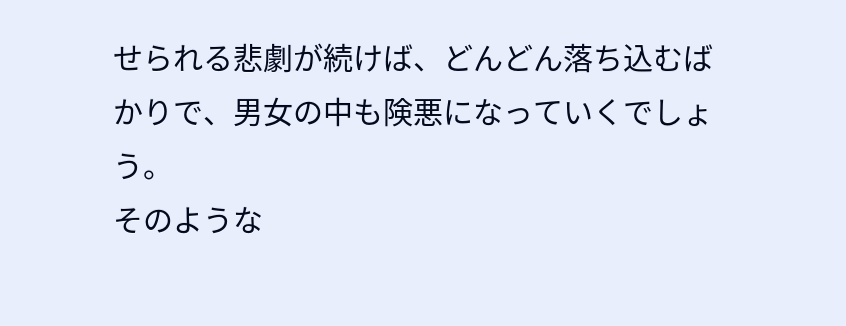せられる悲劇が続けば、どんどん落ち込むばかりで、男女の中も険悪になっていくでしょう。
そのような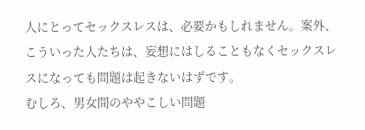人にとってセックスレスは、必要かもしれません。案外、こういった人たちは、妄想にはしることもなくセックスレスになっても問題は起きないはずです。
むしろ、男女間のややこしい問題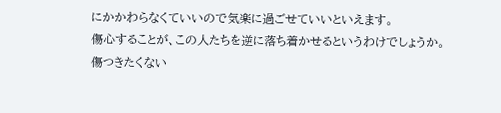にかかわらなくていいので気楽に過ごせていいといえます。
傷心することが、この人たちを逆に落ち着かせるというわけでしょうか。
傷つきたくない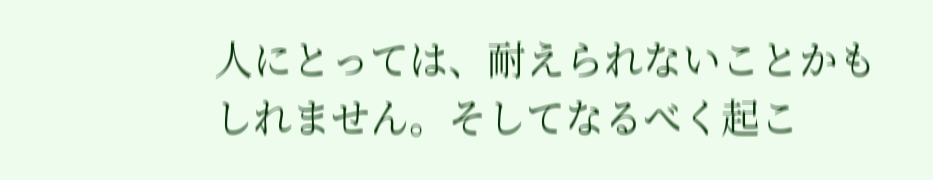人にとっては、耐えられないことかもしれません。そしてなるべく起こ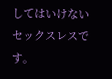してはいけないセックスレスです。